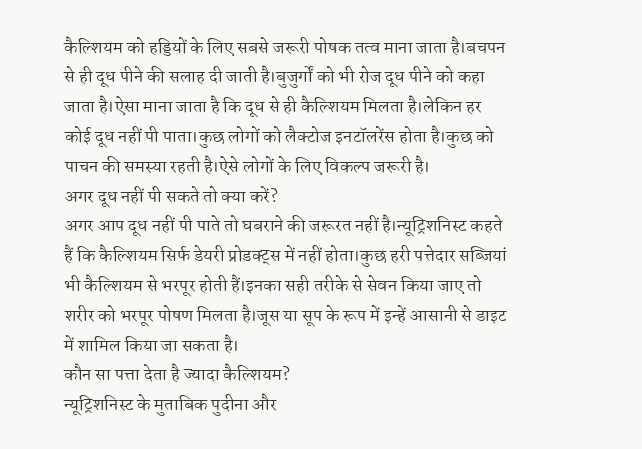कैल्शियम को हड्डियों के लिए सबसे जरूरी पोषक तत्व माना जाता है।बचपन से ही दूध पीने की सलाह दी जाती है।बुजुर्गों को भी रोज दूध पीने को कहा जाता है।ऐसा माना जाता है कि दूध से ही कैल्शियम मिलता है।लेकिन हर कोई दूध नहीं पी पाता।कुछ लोगों को लैक्टोज इनटॉलरेंस होता है।कुछ को पाचन की समस्या रहती है।ऐसे लोगों के लिए विकल्प जरूरी है।
अगर दूध नहीं पी सकते तो क्या करें?
अगर आप दूध नहीं पी पाते तो घबराने की जरूरत नहीं है।न्यूट्रिशनिस्ट कहते हैं कि कैल्शियम सिर्फ डेयरी प्रोडक्ट्स में नहीं होता।कुछ हरी पत्तेदार सब्जियां भी कैल्शियम से भरपूर होती हैं।इनका सही तरीके से सेवन किया जाए तो शरीर को भरपूर पोषण मिलता है।जूस या सूप के रूप में इन्हें आसानी से डाइट में शामिल किया जा सकता है।
कौन सा पत्ता देता है ज्यादा कैल्शियम?
न्यूट्रिशनिस्ट के मुताबिक पुदीना और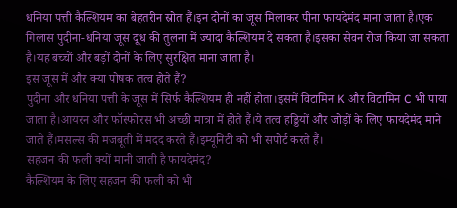धनिया पत्ती कैल्शियम का बेहतरीन स्रोत हैं।इन दोनों का जूस मिलाकर पीना फायदेमंद माना जाता है।एक गिलास पुदीना-धनिया जूस दूध की तुलना में ज्यादा कैल्शियम दे सकता है।इसका सेवन रोज किया जा सकता है।यह बच्चों और बड़ों दोनों के लिए सुरक्षित माना जाता है।
इस जूस में और क्या पोषक तत्व होते हैं?
पुदीना और धनिया पत्ती के जूस में सिर्फ कैल्शियम ही नहीं होता।इसमें विटामिन K और विटामिन C भी पाया जाता है।आयरन और फॉस्फोरस भी अच्छी मात्रा में होते हैं।ये तत्व हड्डियों और जोड़ों के लिए फायदेमंद माने जाते हैं।मसल्स की मजबूती में मदद करते हैं।इम्यूनिटी को भी सपोर्ट करते हैं।
सहजन की फली क्यों मानी जाती है फायदेमंद?
कैल्शियम के लिए सहजन की फली को भी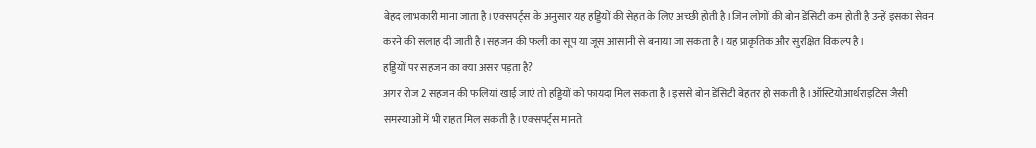बेहद लाभकारी माना जाता है।एक्सपर्ट्स के अनुसार यह हड्डियों की सेहत के लिए अच्छी होती है।जिन लोगों की बोन डेंसिटी कम होती है उन्हें इसका सेवन करने की सलाह दी जाती है।सहजन की फली का सूप या जूस आसानी से बनाया जा सकता है।यह प्राकृतिक और सुरक्षित विकल्प है।
हड्डियों पर सहजन का क्या असर पड़ता है?
अगर रोज 2 सहजन की फलियां खाई जाएं तो हड्डियों को फायदा मिल सकता है।इससे बोन डेंसिटी बेहतर हो सकती है।ऑस्टियोआर्थराइटिस जैसी समस्याओं में भी राहत मिल सकती है।एक्सपर्ट्स मानते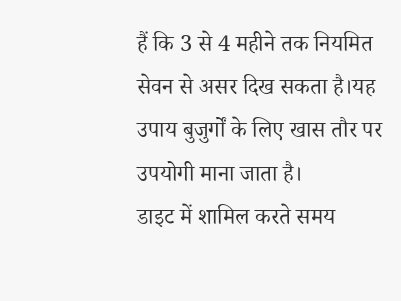हैं कि 3 से 4 महीने तक नियमित सेवन से असर दिख सकता है।यह उपाय बुजुर्गों के लिए खास तौर पर उपयोगी माना जाता है।
डाइट में शामिल करते समय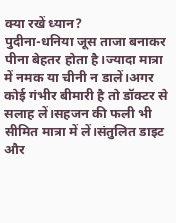क्या रखें ध्यान?
पुदीना-धनिया जूस ताजा बनाकर पीना बेहतर होता है।ज्यादा मात्रा में नमक या चीनी न डालें।अगर कोई गंभीर बीमारी है तो डॉक्टर से सलाह लें।सहजन की फली भी सीमित मात्रा में लें।संतुलित डाइट और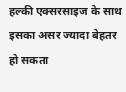हल्की एक्सरसाइज के साथ इसका असर ज्यादा बेहतर हो सकता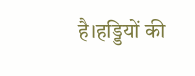है।हड्डियों की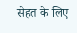सेहत के लिए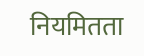नियमितता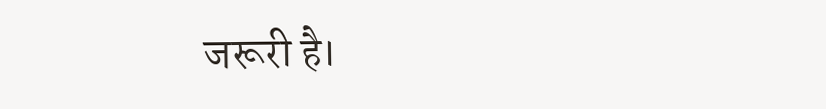जरूरी है।